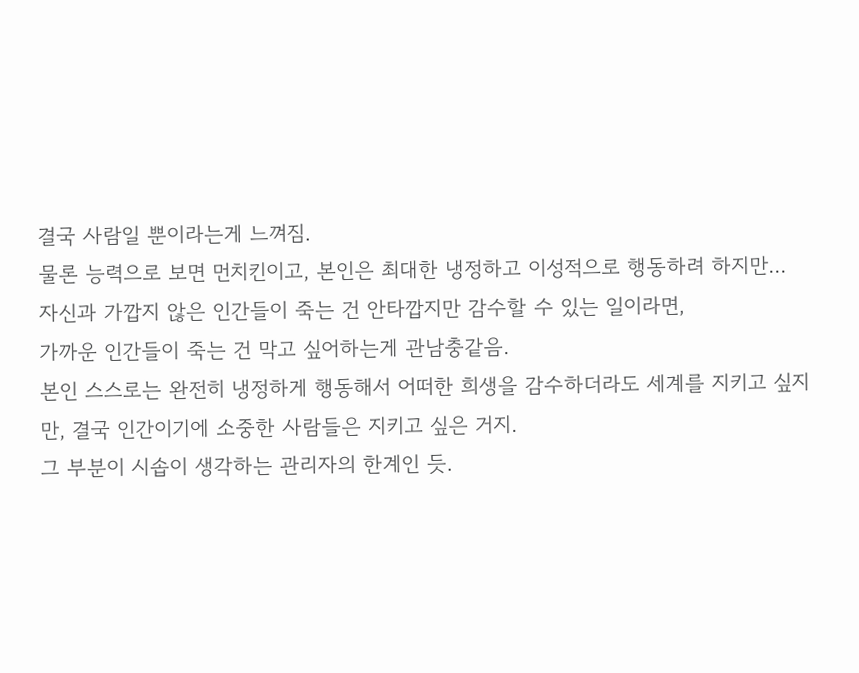결국 사람일 뿐이라는게 느껴짐.
물론 능력으로 보면 먼치킨이고, 본인은 최대한 냉정하고 이성적으로 행동하려 하지만...
자신과 가깝지 않은 인간들이 죽는 건 안타깝지만 감수할 수 있는 일이라면,
가까운 인간들이 죽는 건 막고 싶어하는게 관남충같음.
본인 스스로는 완전히 냉정하게 행동해서 어떠한 희생을 감수하더라도 세계를 지키고 싶지만, 결국 인간이기에 소중한 사람들은 지키고 싶은 거지.
그 부분이 시솝이 생각하는 관리자의 한계인 듯.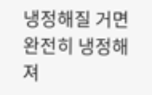냉정해질 거면 완전히 냉정해져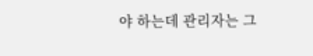야 하는데 관리자는 그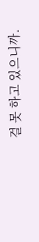걸 못 하고 있으니까.